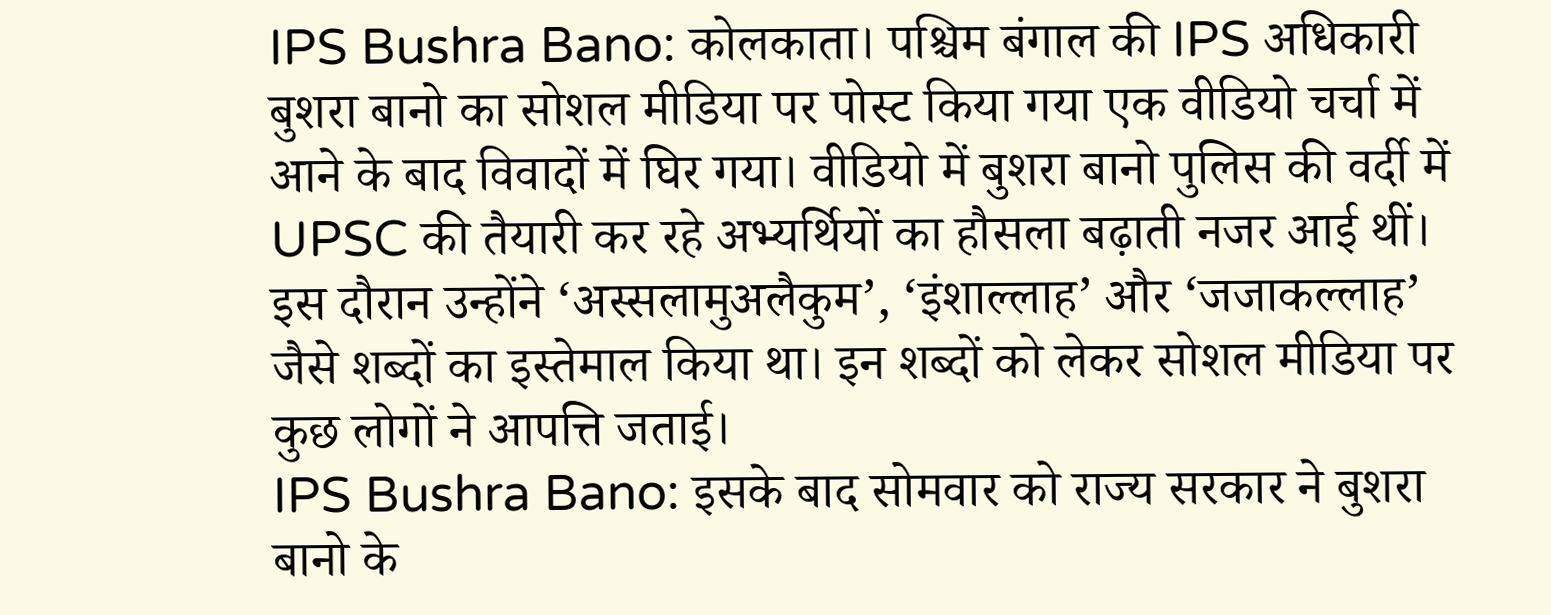IPS Bushra Bano: कोलकाता। पश्चिम बंगाल की IPS अधिकारी बुशरा बानो का सोशल मीडिया पर पोस्ट किया गया एक वीडियो चर्चा में आने के बाद विवादों में घिर गया। वीडियो में बुशरा बानो पुलिस की वर्दी में UPSC की तैयारी कर रहे अभ्यर्थियों का हौसला बढ़ाती नजर आई थीं। इस दौरान उन्होंने ‘अस्सलामुअलैकुम’, ‘इंशाल्लाह’ और ‘जजाकल्लाह’ जैसे शब्दों का इस्तेमाल किया था। इन शब्दों को लेकर सोशल मीडिया पर कुछ लोगों ने आपत्ति जताई।
IPS Bushra Bano: इसके बाद सोमवार को राज्य सरकार ने बुशरा बानो के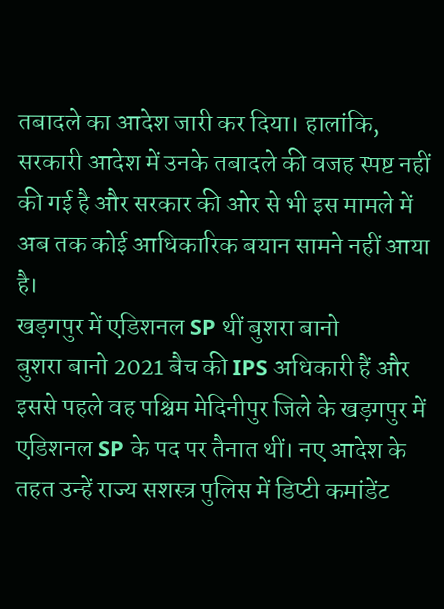तबादले का आदेश जारी कर दिया। हालांकि, सरकारी आदेश में उनके तबादले की वजह स्पष्ट नहीं की गई है और सरकार की ओर से भी इस मामले में अब तक कोई आधिकारिक बयान सामने नहीं आया है।
खड़गपुर में एडिशनल SP थीं बुशरा बानो
बुशरा बानो 2021 बैच की IPS अधिकारी हैं और इससे पहले वह पश्चिम मेदिनीपुर जिले के खड़गपुर में एडिशनल SP के पद पर तैनात थीं। नए आदेश के तहत उन्हें राज्य सशस्त्र पुलिस में डिप्टी कमांडेंट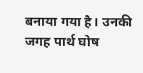बनाया गया है। उनकी जगह पार्थ घोष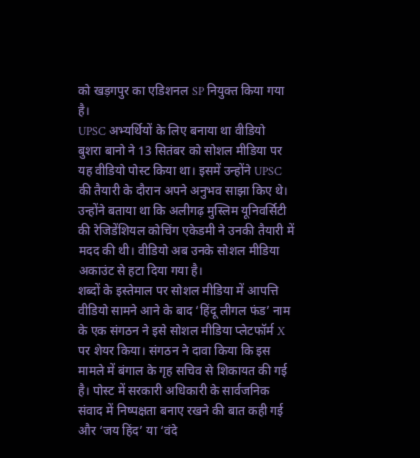को खड़गपुर का एडिशनल SP नियुक्त किया गया है।
UPSC अभ्यर्थियों के लिए बनाया था वीडियो
बुशरा बानो ने 13 सितंबर को सोशल मीडिया पर यह वीडियो पोस्ट किया था। इसमें उन्होंने UPSC की तैयारी के दौरान अपने अनुभव साझा किए थे। उन्होंने बताया था कि अलीगढ़ मुस्लिम यूनिवर्सिटी की रेजिडेंशियल कोचिंग एकेडमी ने उनकी तैयारी में मदद की थी। वीडियो अब उनके सोशल मीडिया अकाउंट से हटा दिया गया है।
शब्दों के इस्तेमाल पर सोशल मीडिया में आपत्ति
वीडियो सामने आने के बाद ‘हिंदू लीगल फंड’ नाम के एक संगठन ने इसे सोशल मीडिया प्लेटफॉर्म X पर शेयर किया। संगठन ने दावा किया कि इस मामले में बंगाल के गृह सचिव से शिकायत की गई है। पोस्ट में सरकारी अधिकारी के सार्वजनिक संवाद में निष्पक्षता बनाए रखने की बात कही गई और ‘जय हिंद’ या ‘वंदे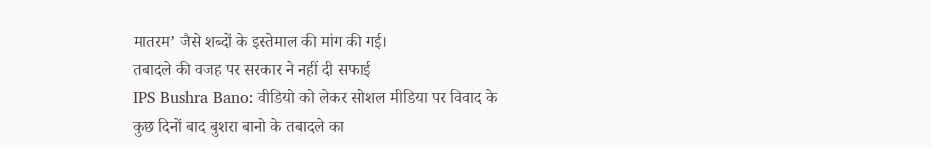मातरम’ जैसे शब्दों के इस्तेमाल की मांग की गई।
तबादले की वजह पर सरकार ने नहीं दी सफाई
IPS Bushra Bano: वीडियो को लेकर सोशल मीडिया पर विवाद के कुछ दिनों बाद बुशरा बानो के तबादले का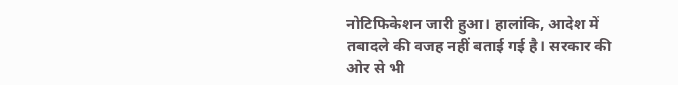नोटिफिकेशन जारी हुआ। हालांकि, आदेश में तबादले की वजह नहीं बताई गई है। सरकार की ओर से भी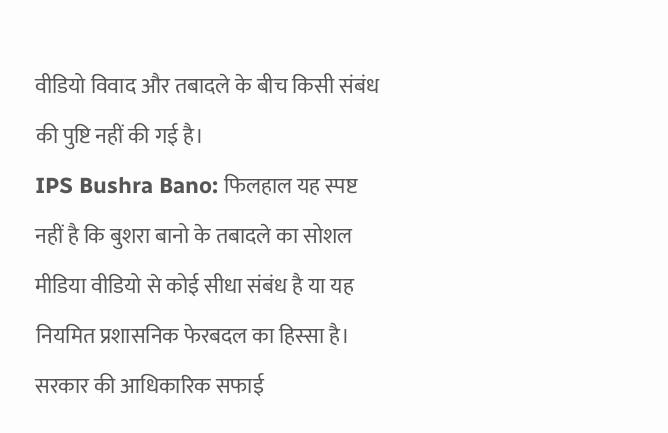वीडियो विवाद और तबादले के बीच किसी संबंध की पुष्टि नहीं की गई है।
IPS Bushra Bano: फिलहाल यह स्पष्ट नहीं है कि बुशरा बानो के तबादले का सोशल मीडिया वीडियो से कोई सीधा संबंध है या यह नियमित प्रशासनिक फेरबदल का हिस्सा है। सरकार की आधिकारिक सफाई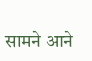सामने आने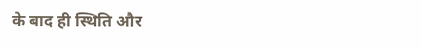के बाद ही स्थिति और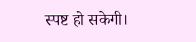स्पष्ट हो सकेगी।